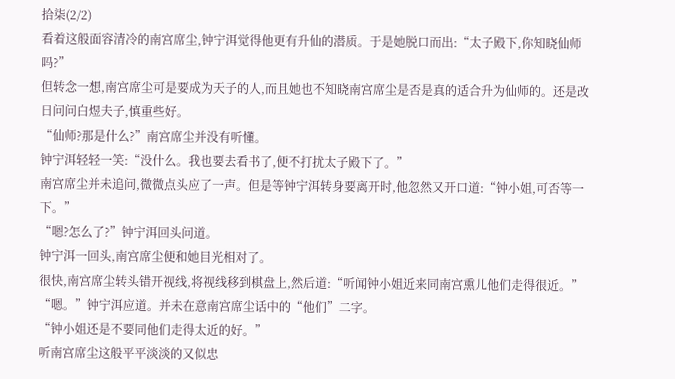拾柒(2/2)
看着这般面容清冷的南宫席尘,钟宁洱觉得他更有升仙的潜质。于是她脱口而出:“太子殿下,你知晓仙师吗?”
但转念一想,南宫席尘可是要成为天子的人,而且她也不知晓南宫席尘是否是真的适合升为仙师的。还是改日问问白煜夫子,慎重些好。
“仙师?那是什么?”南宫席尘并没有听懂。
钟宁洱轻轻一笑:“没什么。我也要去看书了,便不打扰太子殿下了。”
南宫席尘并未追问,微微点头应了一声。但是等钟宁洱转身要离开时,他忽然又开口道:“钟小姐,可否等一下。”
“嗯?怎么了?”钟宁洱回头问道。
钟宁洱一回头,南宫席尘便和她目光相对了。
很快,南宫席尘转头错开视线,将视线移到棋盘上,然后道:“听闻钟小姐近来同南宫熏儿他们走得很近。”
“嗯。”钟宁洱应道。并未在意南宫席尘话中的“他们”二字。
“钟小姐还是不要同他们走得太近的好。”
听南宫席尘这般平平淡淡的又似忠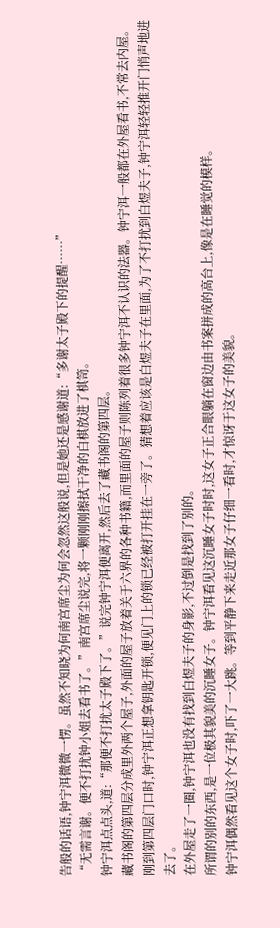告般的话语,钟宁洱微微一愣。虽然不知晓为何南宫席尘为何会忽然这般说,但是她还是感谢道:“多谢太子殿下的提醒……”
“无需言谢。便不打扰钟小姐去看书了。”南宫席尘说完,将一颗刚刚擦拭干净的白棋放进了棋笥。
钟宁洱点点头,道:“那便不打扰太子殿下了。”说完钟宁洱便离开,然后去了藏书阁的第四层。
藏书阁的第四层分成里外两个屋子,外面的屋子放着关于六界的各种书籍,而里面的屋子则陈列着很多钟宁洱不认识的法器。钟宁洱一般都在外屋看书,不常去内屋。
刚到第四层门口时,钟宁洱正想拿钥匙开锁,便见门上的锁已经被打开挂在一旁了。猜想着应该是白煜夫子在里面,为了不打扰到白煜夫子,钟宁洱轻轻推开门悄声地进去了。
在外屋走了一圈,钟宁洱也没有找到白煜夫子的身影,不过倒是找到了别的。
所谓的别的东西,是一位极其貌美的沉睡女子。钟宁洱看见这沉睡女子时时,这女子正合眼躺在窗边由书案拼成的高台上,像是在睡觉的模样。
钟宁洱偶然看见这个女子时,吓了一大跳。等到平静下来走近那女子仔细一看时,才惊讶于这女子的美貌。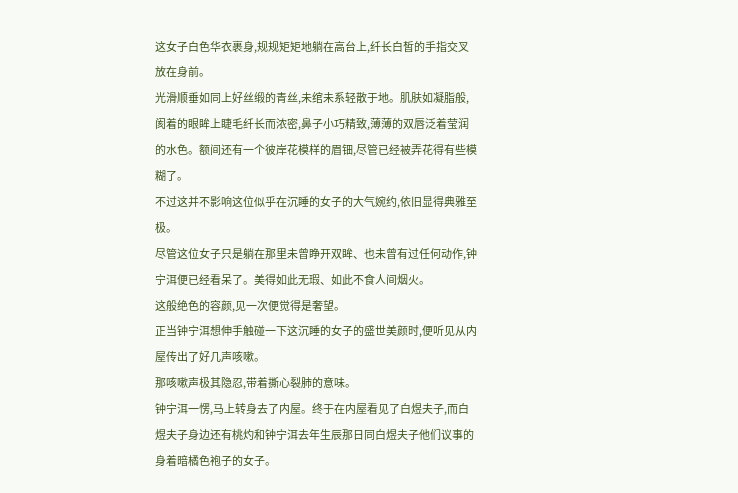这女子白色华衣裹身,规规矩矩地躺在高台上,纤长白皙的手指交叉放在身前。
光滑顺垂如同上好丝缎的青丝,未绾未系轻散于地。肌肤如凝脂般,阂着的眼眸上睫毛纤长而浓密,鼻子小巧精致,薄薄的双唇泛着莹润的水色。额间还有一个彼岸花模样的眉钿,尽管已经被弄花得有些模糊了。
不过这并不影响这位似乎在沉睡的女子的大气婉约,依旧显得典雅至极。
尽管这位女子只是躺在那里未曾睁开双眸、也未曾有过任何动作,钟宁洱便已经看呆了。美得如此无瑕、如此不食人间烟火。
这般绝色的容颜,见一次便觉得是奢望。
正当钟宁洱想伸手触碰一下这沉睡的女子的盛世美颜时,便听见从内屋传出了好几声咳嗽。
那咳嗽声极其隐忍,带着撕心裂肺的意味。
钟宁洱一愣,马上转身去了内屋。终于在内屋看见了白煜夫子,而白煜夫子身边还有桃灼和钟宁洱去年生辰那日同白煜夫子他们议事的身着暗橘色袍子的女子。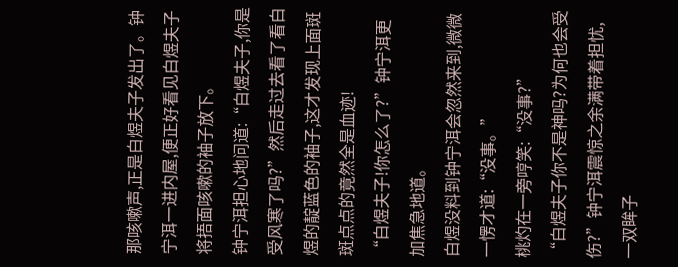那咳嗽声,正是白煜夫子发出了。钟宁洱一进内屋,便正好看见白煜夫子将捂面咳嗽的袖子放下。
钟宁洱担心地问道:“白煜夫子,你是受风寒了吗?”然后走过去看了看白煜的靛蓝色的袖子,这才发现上面斑斑点点的竟然全是血迹!
“白煜夫子!你怎么了?”钟宁洱更加焦急地道。
白煜没料到钟宁洱会忽然来到,微微一愣才道:“没事。”
桃灼在一旁哼笑:“没事?”
“白煜夫子你不是神吗?为何也会受伤?”钟宁洱震惊之余满带着担忧,一双眸子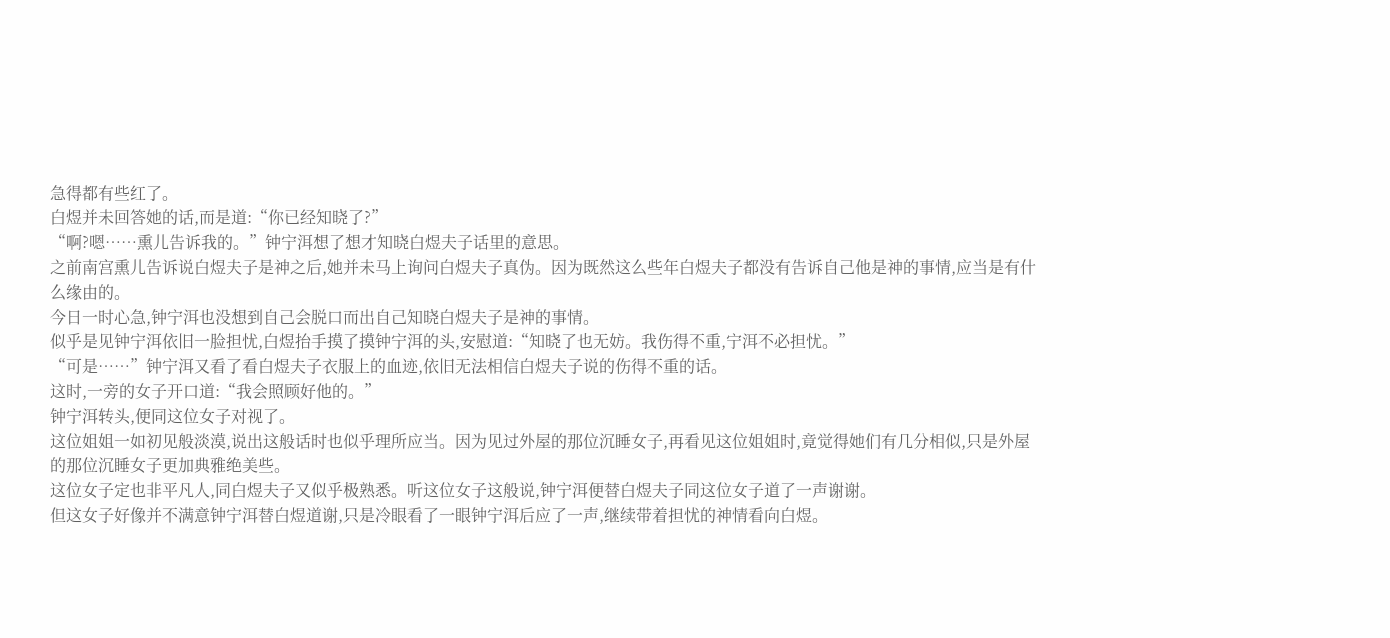急得都有些红了。
白煜并未回答她的话,而是道:“你已经知晓了?”
“啊?嗯……熏儿告诉我的。”钟宁洱想了想才知晓白煜夫子话里的意思。
之前南宫熏儿告诉说白煜夫子是神之后,她并未马上询问白煜夫子真伪。因为既然这么些年白煜夫子都没有告诉自己他是神的事情,应当是有什么缘由的。
今日一时心急,钟宁洱也没想到自己会脱口而出自己知晓白煜夫子是神的事情。
似乎是见钟宁洱依旧一脸担忧,白煜抬手摸了摸钟宁洱的头,安慰道:“知晓了也无妨。我伤得不重,宁洱不必担忧。”
“可是……”钟宁洱又看了看白煜夫子衣服上的血迹,依旧无法相信白煜夫子说的伤得不重的话。
这时,一旁的女子开口道:“我会照顾好他的。”
钟宁洱转头,便同这位女子对视了。
这位姐姐一如初见般淡漠,说出这般话时也似乎理所应当。因为见过外屋的那位沉睡女子,再看见这位姐姐时,竟觉得她们有几分相似,只是外屋的那位沉睡女子更加典雅绝美些。
这位女子定也非平凡人,同白煜夫子又似乎极熟悉。听这位女子这般说,钟宁洱便替白煜夫子同这位女子道了一声谢谢。
但这女子好像并不满意钟宁洱替白煜道谢,只是冷眼看了一眼钟宁洱后应了一声,继续带着担忧的神情看向白煜。